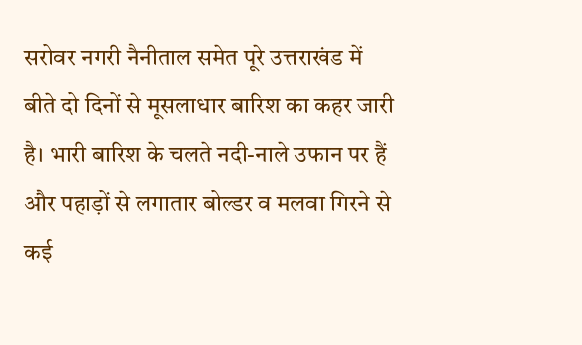सरोवर नगरी नैनीताल समेत पूरे उत्तराखंड में बीते दो दिनों से मूसलाधार बारिश का कहर जारी है। भारी बारिश के चलते नदी-नाले उफान पर हैं और पहाड़ों से लगातार बोल्डर व मलवा गिरने से कई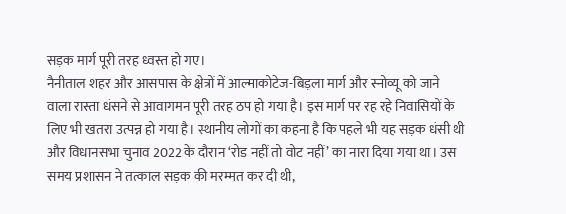सड़क मार्ग पूरी तरह ध्वस्त हो गए।
नैनीताल शहर और आसपास के क्षेत्रों में आल्माकोटेज-बिड़ला मार्ग और स्नोव्यू को जाने वाला रास्ता धंसने से आवागमन पूरी तरह ठप हो गया है। इस मार्ग पर रह रहे निवासियों के लिए भी खतरा उत्पन्न हो गया है। स्थानीय लोगों का कहना है कि पहले भी यह सड़क धंसी थी और विधानसभा चुनाव 2022 के दौरान ‘रोड नहीं तो वोट नहीं’ का नारा दिया गया था। उस समय प्रशासन ने तत्काल सड़क की मरम्मत कर दी थी,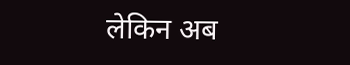लेकिन अब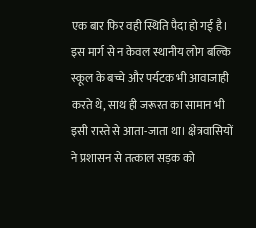एक बार फिर वही स्थिति पैदा हो गई है। इस मार्ग से न केवल स्थानीय लोग बल्कि स्कूल के बच्चे और पर्यटक भी आवाजाही करते थे, साथ ही जरूरत का सामान भी इसी रास्ते से आता-जाता था। क्षेत्रवासियों ने प्रशासन से तत्काल सड़क को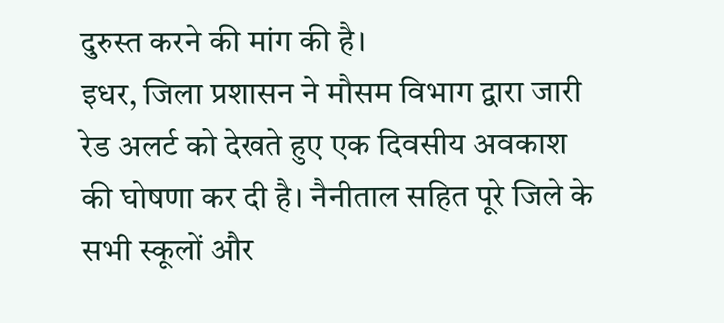दुरुस्त करने की मांग की है।
इधर, जिला प्रशासन ने मौसम विभाग द्वारा जारी रेड अलर्ट को देखते हुए एक दिवसीय अवकाश की घोषणा कर दी है। नैनीताल सहित पूरे जिले के सभी स्कूलों और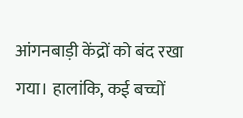आंगनबाड़ी केंद्रों को बंद रखा गया। हालांकि, कई बच्चों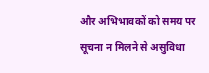और अभिभावकों को समय पर सूचना न मिलने से असुविधा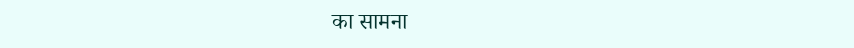का सामना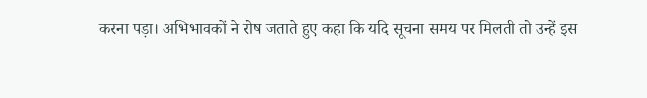करना पड़ा। अभिभावकों ने रोष जताते हुए कहा कि यदि सूचना समय पर मिलती तो उन्हें इस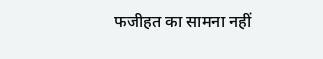फजीहत का सामना नहीं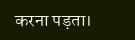करना पड़ता।